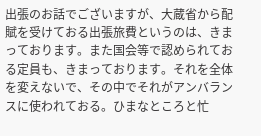出張のお話でございますが、大蔵省から配賦を受けておる出張旅費というのは、きまっております。また国会等で認められておる定員も、きまっております。それを全体を変えないで、その中でそれがアンバランスに使われておる。ひまなところと忙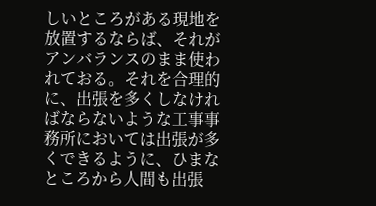しいところがある現地を放置するならば、それがアンバランスのまま使われておる。それを合理的に、出張を多くしなければならないような工事事務所においては出張が多くできるように、ひまなところから人間も出張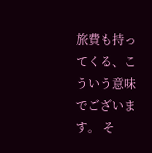旅費も持ってくる、こういう意味でございます。 そ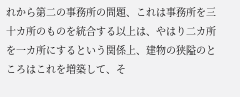れから第二の事務所の問題、これは事務所を三十カ所のものを統合する以上は、やはり二カ所を一カ所にするという関係上、建物の狭隘のところはこれを増築して、そ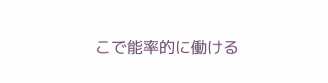こで能率的に働ける